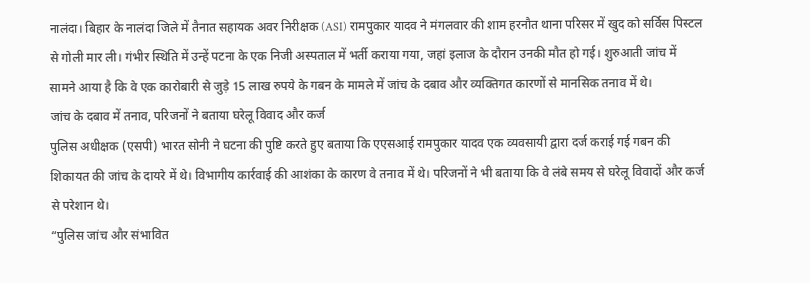नालंदा। बिहार के नालंदा जिले में तैनात सहायक अवर निरीक्षक (ASI) रामपुकार यादव ने मंगलवार की शाम हरनौत थाना परिसर में खुद को सर्विस पिस्टल से गोली मार ली। गंभीर स्थिति में उन्हें पटना के एक निजी अस्पताल में भर्ती कराया गया, जहां इलाज के दौरान उनकी मौत हो गई। शुरुआती जांच में सामने आया है कि वे एक कारोबारी से जुड़े 15 लाख रुपये के गबन के मामले में जांच के दबाव और व्यक्तिगत कारणों से मानसिक तनाव में थे।
जांच के दबाव में तनाव, परिजनों ने बताया घरेलू विवाद और कर्ज
पुलिस अधीक्षक (एसपी) भारत सोनी ने घटना की पुष्टि करते हुए बताया कि एएसआई रामपुकार यादव एक व्यवसायी द्वारा दर्ज कराई गई गबन की शिकायत की जांच के दायरे में थे। विभागीय कार्रवाई की आशंका के कारण वे तनाव में थे। परिजनों ने भी बताया कि वे लंबे समय से घरेलू विवादों और कर्ज से परेशान थे।
“पुलिस जांच और संभावित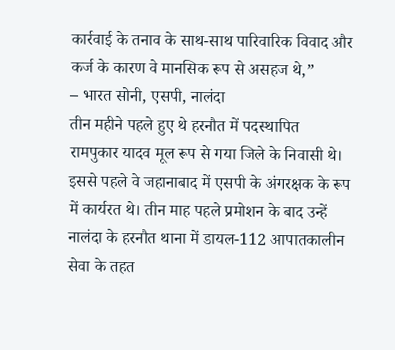कार्रवाई के तनाव के साथ-साथ पारिवारिक विवाद और कर्ज के कारण वे मानसिक रूप से असहज थे,”
– भारत सोनी, एसपी, नालंदा
तीन महीने पहले हुए थे हरनौत में पदस्थापित
रामपुकार यादव मूल रूप से गया जिले के निवासी थे। इससे पहले वे जहानाबाद में एसपी के अंगरक्षक के रूप में कार्यरत थे। तीन माह पहले प्रमोशन के बाद उन्हें नालंदा के हरनौत थाना में डायल-112 आपातकालीन सेवा के तहत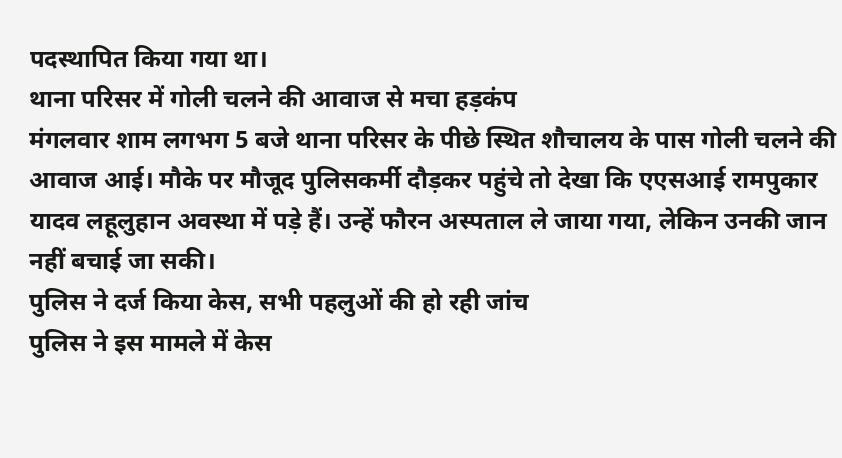पदस्थापित किया गया था।
थाना परिसर में गोली चलने की आवाज से मचा हड़कंप
मंगलवार शाम लगभग 5 बजे थाना परिसर के पीछे स्थित शौचालय के पास गोली चलने की आवाज आई। मौके पर मौजूद पुलिसकर्मी दौड़कर पहुंचे तो देखा कि एएसआई रामपुकार यादव लहूलुहान अवस्था में पड़े हैं। उन्हें फौरन अस्पताल ले जाया गया, लेकिन उनकी जान नहीं बचाई जा सकी।
पुलिस ने दर्ज किया केस, सभी पहलुओं की हो रही जांच
पुलिस ने इस मामले में केस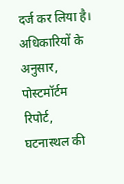दर्ज कर लिया है। अधिकारियों के अनुसार, पोस्टमॉर्टम रिपोर्ट, घटनास्थल की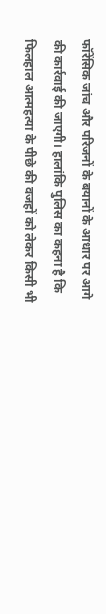फॉरेंसिक जांच और परिजनों के बयानों के आधार पर आगे की कार्रवाई की जाएगी। हालांकि पुलिस का कहना है कि फिलहाल आत्महत्या के पीछे की वजहों को लेकर किसी भी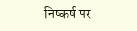निष्कर्ष पर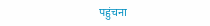पहुंचना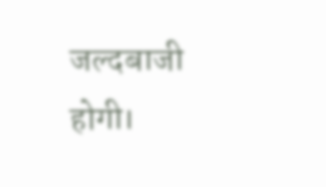जल्दबाजी होगी।